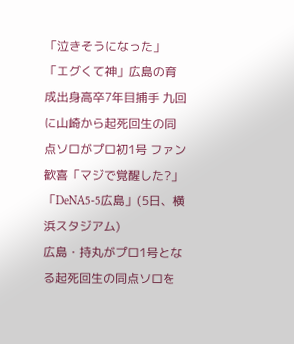「泣きそうになった」「エグくて神」広島の育成出身高卒7年目捕手 九回に山崎から起死回生の同点ソロがプロ初1号 ファン歓喜「マジで覚醒した?」
「DeNA5-5広島」(5日、横浜スタジアム)
広島・持丸がプロ1号となる起死回生の同点ソロを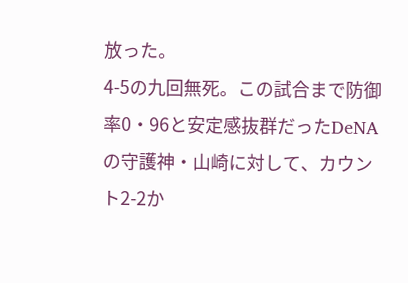放った。
4-5の九回無死。この試合まで防御率0・96と安定感抜群だったDeNAの守護神・山崎に対して、カウント2-2か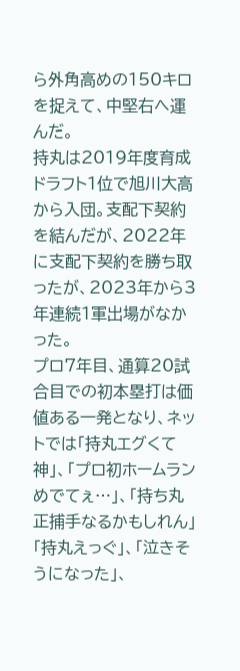ら外角高めの150キロを捉えて、中堅右へ運んだ。
持丸は2019年度育成ドラフト1位で旭川大高から入団。支配下契約を結んだが、2022年に支配下契約を勝ち取ったが、2023年から3年連続1軍出場がなかった。
プロ7年目、通算20試合目での初本塁打は価値ある一発となり、ネットでは「持丸エグくて神」、「プロ初ホームランめでてぇ…」、「持ち丸正捕手なるかもしれん」「持丸えっぐ」、「泣きそうになった」、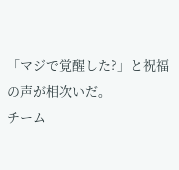「マジで覚醒した?」と祝福の声が相次いだ。
チーム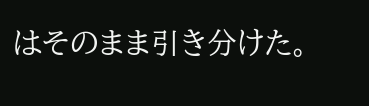はそのまま引き分けた。